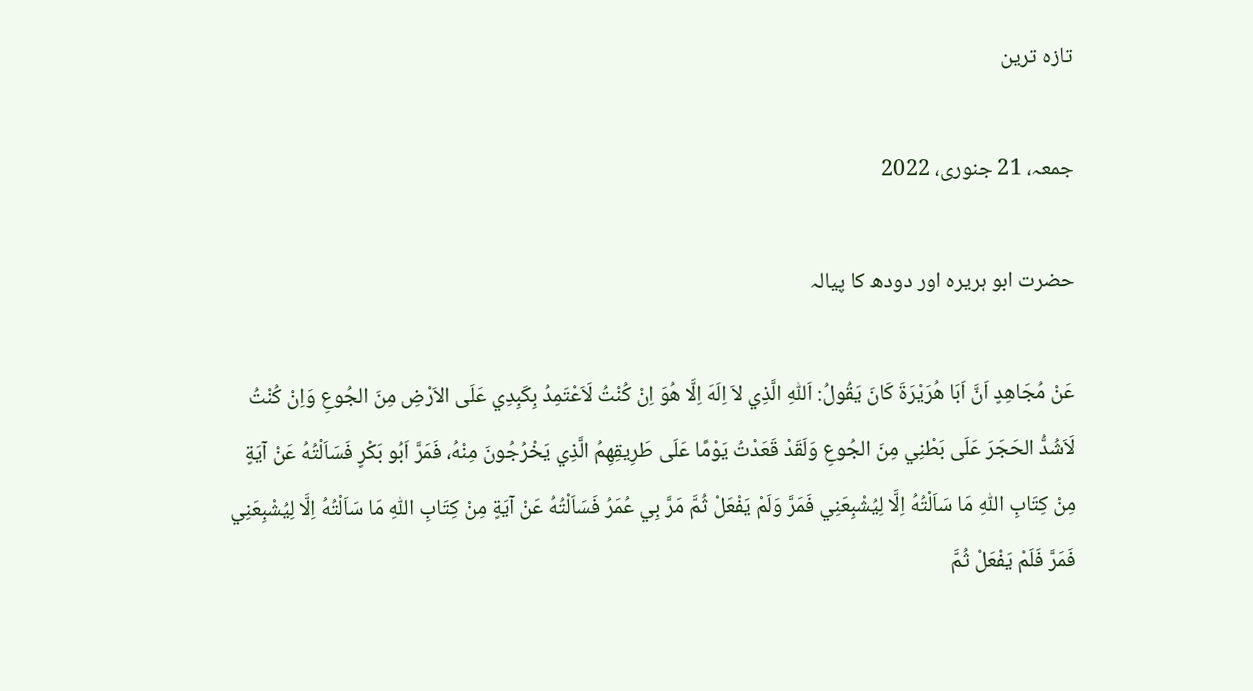تازہ ترین

جمعہ، 21 جنوری، 2022

حضرت ابو ہریرہ اور دودھ کا پیالہ

عَنْ مُجَاھِدٍ اَنَّ اَبَا هُرَيْرَةَ كَانَ يَقُولُ: اَللّٰهِ الَّذِي لاَ اِلَهَ اِلَّا هُوَ اِنْ كُنْتُ لَاَعْتَمِدُ بِكَبِدِي عَلَى الاَرْضِ مِنَ الجُوعِ وَاِنْ كُنْتُ لَاَشُدُّ الحَجَرَ عَلَى بَطْنِي مِنَ الجُوعِ وَلَقَدْ قَعَدْتُ يَوْمًا عَلَى طَرِيقِهِمُ الَّذِي يَخْرُجُونَ مِنْهُ، فَمَرَّ اَبُو بَكْرٍ فَسَاَلْتُهُ عَنْ آيَةٍ مِنْ كِتَابِ اللّٰهِ مَا سَاَلْتُهُ اِلَّا لِيُشْبِعَنِي فَمَرَّ وَلَمْ يَفْعَلْ ثُمَّ مَرَّ بِي عُمَرُ فَسَاَلْتُهُ عَنْ آيَةٍ مِنْ كِتَابِ اللّٰهِ مَا سَاَلْتُهُ اِلَّا لِيُشْبِعَنِي فَمَرَّ فَلَمْ يَفْعَلْ ثُمَّ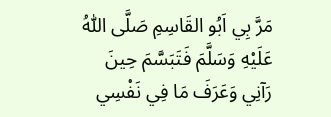مَرَّ بِي اَبُو القَاسِمِ صَلَّى اللّٰهُ عَلَيْهِ وَسَلَّمَ فَتَبَسَّمَ حِينَ رَآنِي وَعَرَفَ مَا فِي نَفْسِي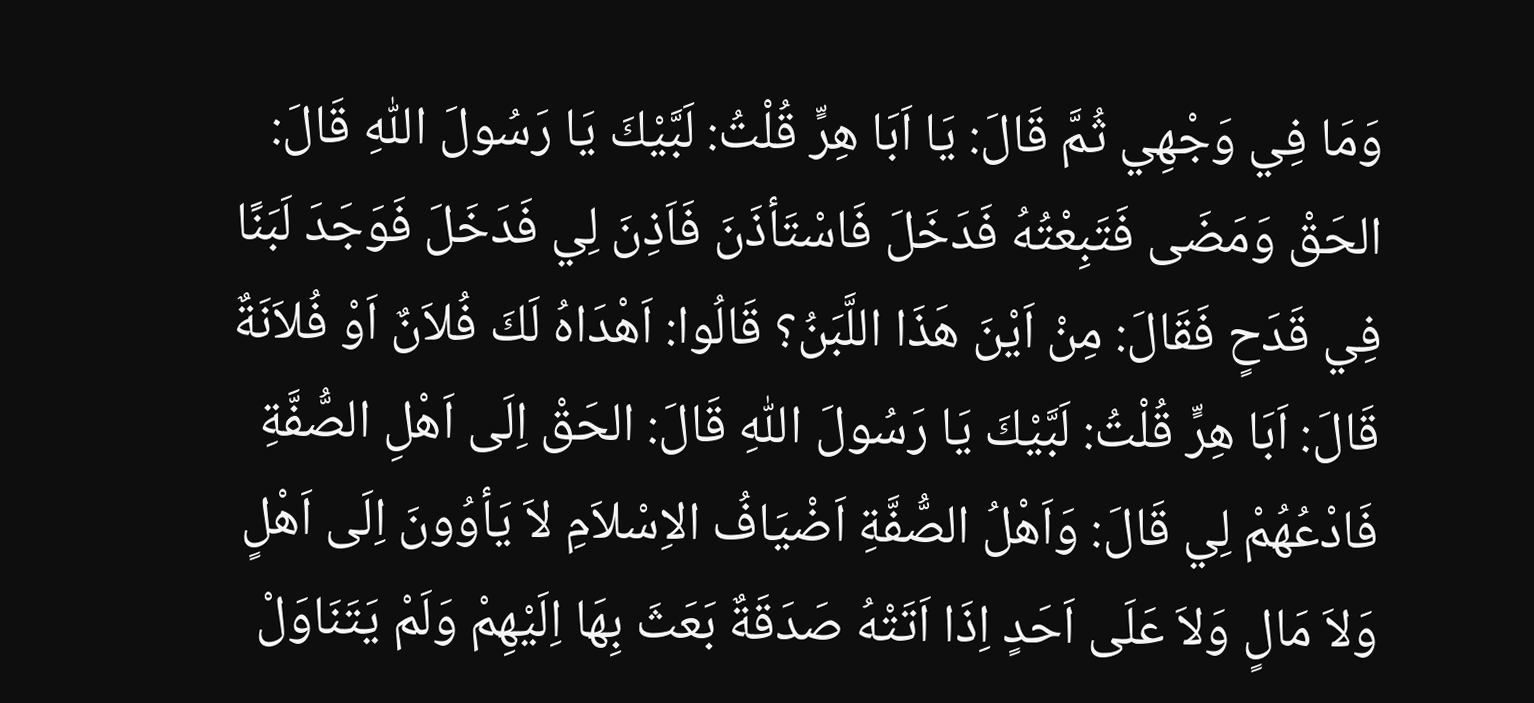وَمَا فِي وَجْهِي ثُمَّ قَالَ: يَا اَبَا هِرٍّ قُلْتُ: لَبَّيْكَ يَا رَسُولَ اللّٰهِ قَالَ: الحَقْ وَمَضَى فَتَبِعْتُهُ فَدَخَلَ فَاسْتَأذَنَ فَاَذِنَ لِي فَدَخَلَ فَوَجَدَ لَبَنًا فِي قَدَحٍ فَقَالَ: مِنْ اَيْنَ هَذَا اللَّبَنُ؟ قَالُوا: اَهْدَاهُ لَكَ فُلاَنٌ اَوْ فُلاَنَةٌ قَالَ: اَبَا هِرٍّ قُلْتُ: لَبَّيْكَ يَا رَسُولَ اللّٰهِ قَالَ: الحَقْ اِلَى اَهْلِ الصُّفَّةِ فَادْعُهُمْ لِي قَالَ: وَاَهْلُ الصُّفَّةِ اَضْيَافُ الاِسْلاَمِ لاَ يَأوُونَ اِلَى اَهْلٍ وَلاَ مَالٍ وَلاَ عَلَى اَحَدٍ اِذَا اَتَتْهُ صَدَقَةٌ بَعَثَ بِهَا اِلَيْهِمْ وَلَمْ يَتَنَاوَلْ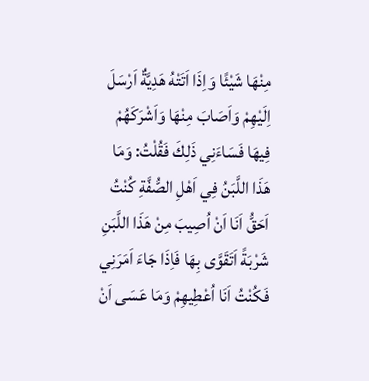مِنْهَا شَيْئًا وَاِذَا اَتَتْهُ هَدِيَّةٌ اَرْسَلَ اِلَيْهِمْ وَاَصَابَ مِنْهَا وَاَشْرَكَهُمْ فِيهَا فَسَاءَنِي ذَلِكَ فَقُلْتُ: وَمَا هَذَا اللَّبَنُ فِي اَهْلِ الصُّفَّةِ كُنْتُ اَحَقُّ اَنَا اَنْ اُصِيبَ مِنْ هَذَا اللَّبَنِ شَرْبَةً اَتَقَوَّى بِهَا فَاِذَا جَاءَ اَمَرَنِي فَكُنْتُ اَنَا اُعْطِيهِمْ وَمَا عَسَى اَنْ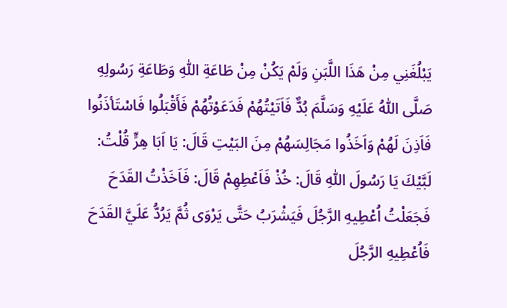يَبْلُغَنِي مِنْ هَذَا اللَّبَنِ وَلَمْ يَكُنْ مِنْ طَاعَةِ اللّٰهِ وَطَاعَةِ رَسُولِهِ صَلَّى اللّٰهُ عَلَيْهِ وَسَلَّمَ بُدٌّ فَاَتَيْتُهُمْ فَدَعَوْتُهُمْ فَأَقْبَلُوا فَاسْتَأذَنُوا فَاَذِنَ لَهُمْ وَاَخَذُوا مَجَالِسَهُمْ مِنَ البَيْتِ قَالَ: يَا اَبَا هِرٍّ قُلْتُ: لَبَّيْكَ يَا رَسُولَ اللّٰهِ قَالَ: خُذْ فَاَعْطِهِمْ قَالَ: فَاَخَذْتُ القَدَحَ فَجَعَلْتُ اُعْطِيهِ الرَّجُلَ فَيَشْرَبُ حَتَّى يَرْوَى ثُمَّ يَرُدُّ عَلَيَّ القَدَحَ فَاُعْطِيهِ الرَّجُلَ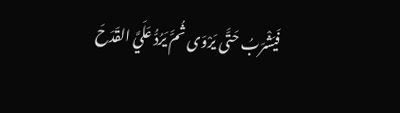فَيَشْرَبُ حَتَّى يَرْوَى ثُمَّ يَرُدُّ عَلَيَّ القَدَحَ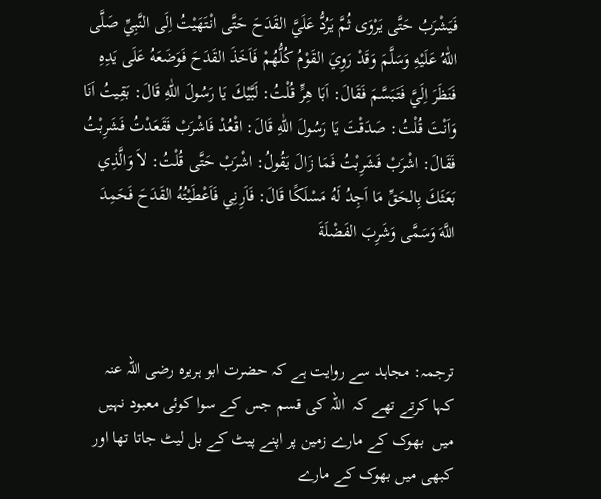فَيَشْرَبُ حَتَّى يَرْوَى ثُمَّ يَرُدُّ عَلَيَّ القَدَحَ حَتَّى انْتَهَيْتُ اِلَى النَّبِيِّ صَلَّى اللّٰهُ عَلَيْهِ وَسَلَّمَ وَقَدْ رَوِيَ القَوْمُ كُلُّهُمْ فَاَخَذَ القَدَحَ فَوَضَعَهُ عَلَى يَدِهِ فَنَظَرَ اِلَيَّ فَتَبَسَّمَ فَقَالَ: اَبَا هِرٍّ قُلْتُ: لَبَّيْكَ يَا رَسُولَ اللّٰهِ قَالَ: بَقِيتُ اَنَا وَاَنْتَ قُلْتُ: صَدَقْتَ يَا رَسُولَ اللّٰهِ قَالَ: اقْعُدْ فَاشْرَبْ فَقَعَدْتُ فَشَرِبْتُ فَقَالَ: اشْرَبْ فَشَرِبْتُ فَمَا زَالَ يَقُولُ: اشْرَبْ حَتَّى قُلْتُ: لاَ وَالَّذِي بَعَثَكَ بِالحَقِّ مَا اَجِدُ لَهُ مَسْلَكًا قَالَ: فَاَرِنِي فَاَعْطَيْتُهُ القَدَحَ فَحَمِدَ اللَّهَ وَسَمَّى وَشَرِبَ الفَضْلَةَ



ترجمہ: مجاہد سے روایت ہے کہ حضرت ابو ہریرہ رضی اللہ عنہ کہا کرتے تھے کہ  اللہ کی قسم جس کے سوا کوئی معبود نہیں میں  بھوک کے مارے زمین پر اپنے پیٹ کے بل لیٹ جاتا تھا اور کبھی میں بھوک کے مارے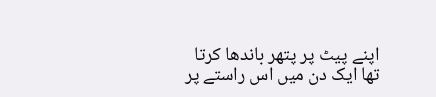اپنے پیٹ پر پتھر باندھا کرتا تھا ایک دن میں اس راستے پر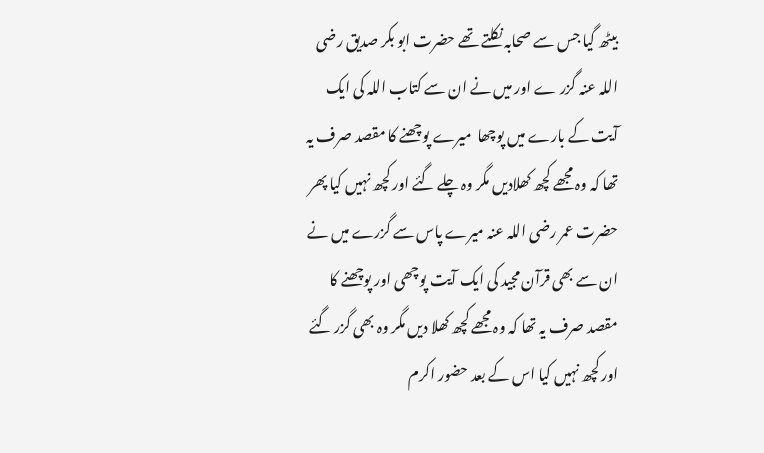بیٹھ گیا جس سے صحابہ نکلتے تھے حضرت ابو بکر صدیق رضی اللہ عنہ گزر ے اور میں نے ان سے کتاب اللہ کی ایک آیت کے بارے میں پوچھا  میرے پوچھنے کا مقصد صرف یہ تھا کہ وہ مجھے کچھ کھلادیں مگر وہ چلے گئے اور کچھ نہیں کیا پھر حضرت عمر رضی اللہ عنہ میرے پاس سے گزرے میں نے ان سے بھی قرآن مجید کی ایک آیت پوچھی اور پوچھنے کا مقصد صرف یہ تھا کہ وہ مجھے کچھ کھلا دیں مگر وہ بھی گزر گئے اور کچھ نہیں کیا اس کے بعد حضور اکرم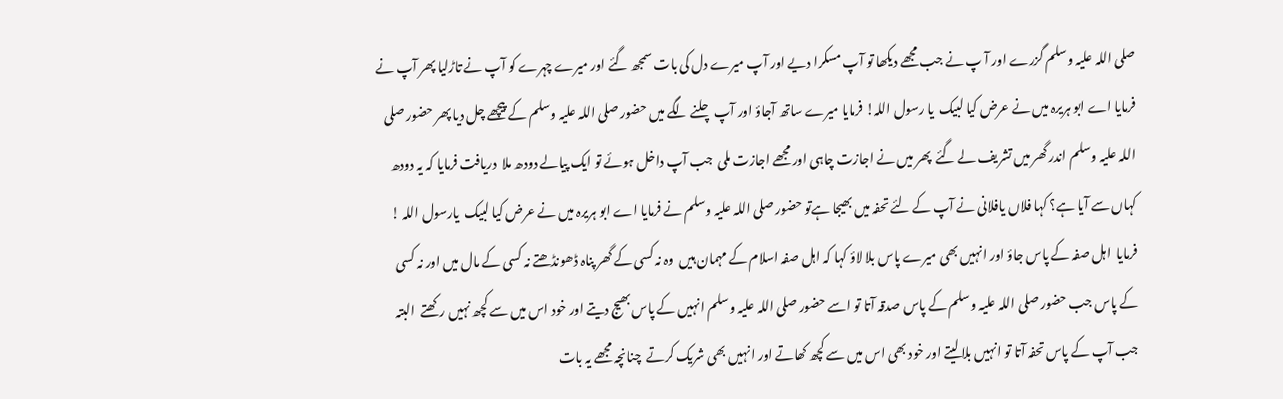صلی اللہ علیہ وسلم گزرے اور آ پ نے جب مجھے دیکھا تو آپ مسکرا دیے اور آپ میرے دل کی بات سمجھ گئے اور میرے چہرے کو آپ نے تاڑلیا پھر آپ نے فرمایا اے ابو ہریرہ میں نے عرض کیا لبیک  یا رسول اللہ! فرمایا میرے ساتھ آجاؤ اور آپ چلنے لگے میں حضور صلی اللہ علیہ وسلم کے پیچھے چل دیا پھر حضور صلی اللہ علیہ وسلم اندر گھر میں تشریف لے گئے  پھر میں نے اجازت چاہی اور مجھے اجازت ملی  جب آپ داخل ہوئے تو ایک پیالے دودھ ملا  دریافت فرمایا کہ یہ دودھ کہاں سے آیا ہے؟ کہا فلاں یافلانی نے آپ کے لئے تحفہ میں بھیجا ہےتو حضور صلی اللہ علیہ وسلم نے فرمایا اے ابو ہریرہ میں نے عرض کیا لبیک  یارسول اللہ ! فرمایا  اہل صفہ کے پاس جاؤ اور انہیں بھی میرے پاس بلا لاؤ کہا کہ اہل صفہ اسلام کے مہمان ہیں  وہ نہ کسی کے گھر پناہ ڈھونڈھتے نہ کسی کے مال میں اور نہ کسی کے پاس جب حضور صلی اللہ علیہ وسلم کے پاس صدقہ آتا تو اسے حضور صلی اللہ علیہ وسلم انہیں کے پاس بھیج دیتے اور خود اس میں سے کچھ نہیں رکھتے  البتہ جب آپ کے پاس تحفہ آتا تو انہیں بلا لیتے اور خود بھی اس میں سے کچھ کھاتے اور انہیں بھی شریک کرتے  چنانچہ مجھے یہ بات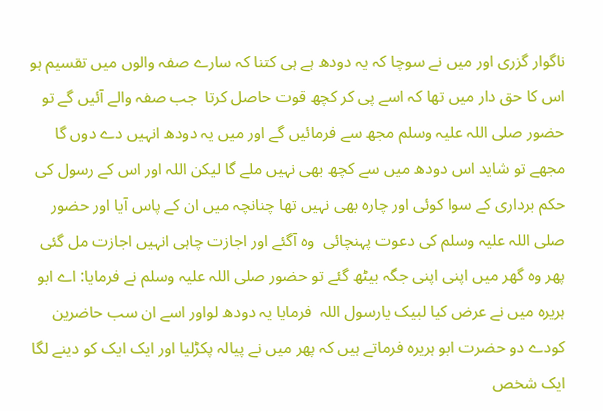ناگوار گزری اور میں نے سوچا کہ یہ دودھ ہے ہی کتنا کہ سارے صفہ والوں میں تقسیم ہو اس کا حق دار میں تھا کہ اسے پی کر کچھ قوت حاصل کرتا  جب صفہ والے آئیں گے تو حضور صلی اللہ علیہ وسلم مجھ سے فرمائیں گے اور میں یہ دودھ انہیں دے دوں گا مجھے تو شاید اس دودھ میں سے کچھ بھی نہیں ملے گا لیکن اللہ اور اس کے رسول کی حکم برداری کے سوا کوئی اور چارہ بھی نہیں تھا چنانچہ میں ان کے پاس آیا اور حضور صلی اللہ علیہ وسلم کی دعوت پہنچائی  وہ آگئے اور اجازت چاہی انہیں اجازت مل گئی پھر وہ گھر میں اپنی اپنی جگہ بیٹھ گئے تو حضور صلی اللہ علیہ وسلم نے فرمایا: اے ابو ہریرہ میں نے عرض کیا لبیک یارسول اللہ  فرمایا یہ دودھ لواور اسے ان سب حاضرین کودے دو حضرت ابو ہریرہ فرماتے ہیں کہ پھر میں نے پیالہ پکڑلیا اور ایک ایک کو دینے لگا  ایک شخص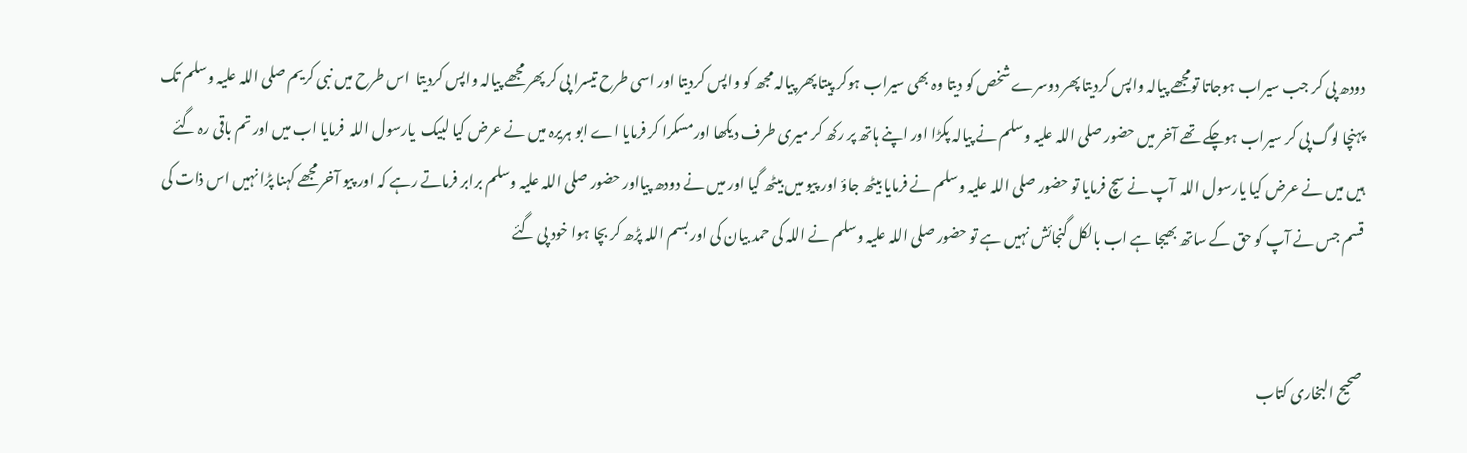دودھ پی کر جب سیراب ہوجاتا تومجھے پیالہ واپس کردیتا پھر دوسرے شخص کو دیتا وہ بھی سیراب ہوکر پیتا پھر پیالہ مجھ کو واپس کردیتا اور اسی طرح تیسرا پی کر پھر مجھے پیالہ واپس کردیتا  اس طرح میں نبی کریم صلی اللہ علیہ وسلم تک پہنچا لوگ پی کر سیراب ہوچکے تھے آخر میں حضور صلی اللہ علیہ وسلم نے پیالہ پکڑا اور اپنے ہاتھ پر رکھ کر میری طرف دیکھا اورمسکرا کر فرمایا اے ابو ہریرہ میں نے عرض کیا لبیک  یارسول اللہ  فرمایا اب میں اور تم باقی رہ گئے ہیں میں نے عرض کیا یارسول اللہ  آپ نے سچ فرمایا تو حضور صلی اللہ علیہ وسلم نے فرمایا بیٹھ جاؤ اور پیو میں بیٹھ گیا اور میں نے دودھ پیااور حضور صلی اللہ علیہ وسلم برابر فرماتے رہے کہ اور پیو آخر مجھے کہنا پڑا نہیں اس ذات کی قسم جس نے آپ کو حق کے ساتھ بھیجا ہے اب بالکل گنجائش نہیں ہے تو حضور صلی اللہ علیہ وسلم نے اللہ کی حمد بیان کی اور بسم اللہ پڑھ کر بچا ہوا خود پی گئے


صحیح البخاری کتاب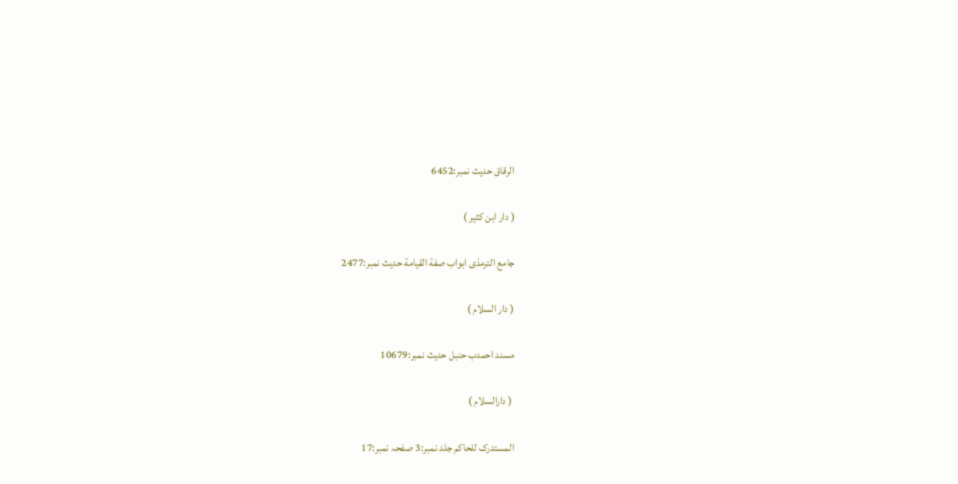الرقاق حدیث نمبر:6452


( دار ابن کثیر )


جامع الترمذی ابواب صفة القیامة حدیث نمبر:2477


( دار السلام )


مسند احمدب حنبل حدیث نمبر:10679


 ( دارالسلام )


المستدرک للحاکم جلد نمبر:3 صفحہ نمبر:17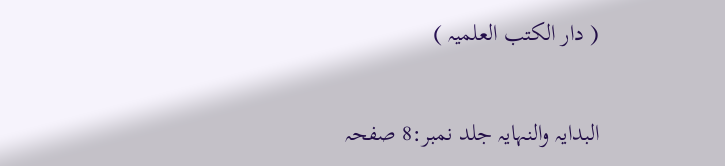( دار الکتب العلمیہ )


البدایہ والنہایہ جلد نمبر:8 صفحہ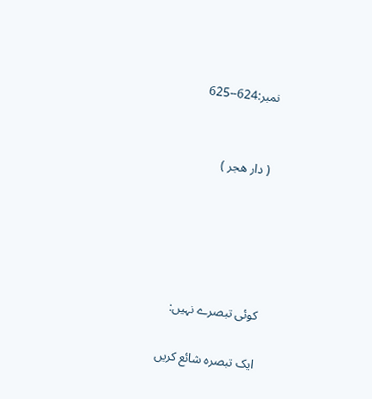نمبر:624--625


 ( دار ھجر )





کوئی تبصرے نہیں:

ایک تبصرہ شائع کریں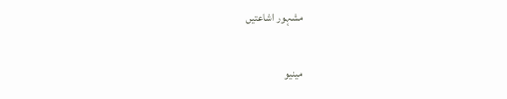مشہور اشاعتیں

مینیو